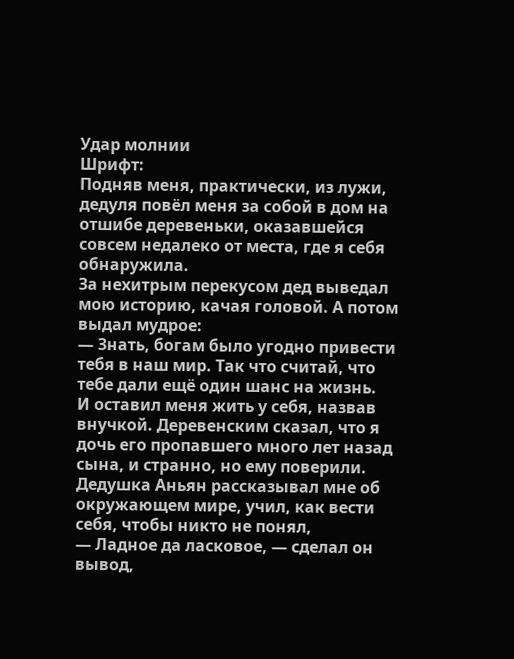Удар молнии
Шрифт:
Подняв меня, практически, из лужи, дедуля повёл меня за собой в дом на отшибе деревеньки, оказавшейся совсем недалеко от места, где я себя обнаружила.
За нехитрым перекусом дед выведал мою историю, качая головой. А потом выдал мудрое:
— Знать, богам было угодно привести тебя в наш мир. Так что считай, что тебе дали ещё один шанс на жизнь.
И оставил меня жить у себя, назвав внучкой. Деревенским сказал, что я дочь его пропавшего много лет назад сына, и странно, но ему поверили. Дедушка Аньян рассказывал мне об окружающем мире, учил, как вести себя, чтобы никто не понял,
— Ладное да ласковое, — сделал он вывод,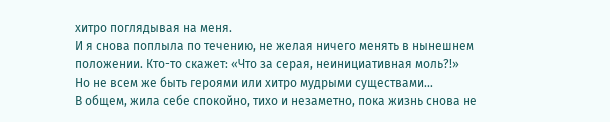хитро поглядывая на меня.
И я снова поплыла по течению, не желая ничего менять в нынешнем положении. Кто-то скажет: «Что за серая, неинициативная моль?!»
Но не всем же быть героями или хитро мудрыми существами…
В общем, жила себе спокойно, тихо и незаметно, пока жизнь снова не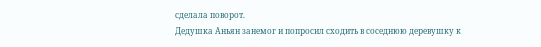сделала поворот.
Дедушка Аньян занемог и попросил сходить в соседнюю деревушку к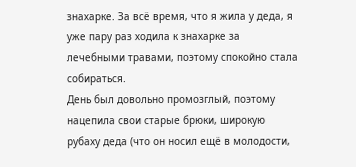знахарке. За всё время, что я жила у деда, я уже пару раз ходила к знахарке за лечебными травами, поэтому спокойно стала собираться.
День был довольно промозглый, поэтому нацепила свои старые брюки, широкую рубаху деда (что он носил ещё в молодости,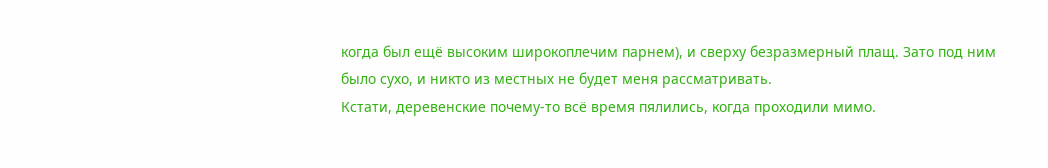когда был ещё высоким широкоплечим парнем), и сверху безразмерный плащ. Зато под ним было сухо, и никто из местных не будет меня рассматривать.
Кстати, деревенские почему-то всё время пялились, когда проходили мимо.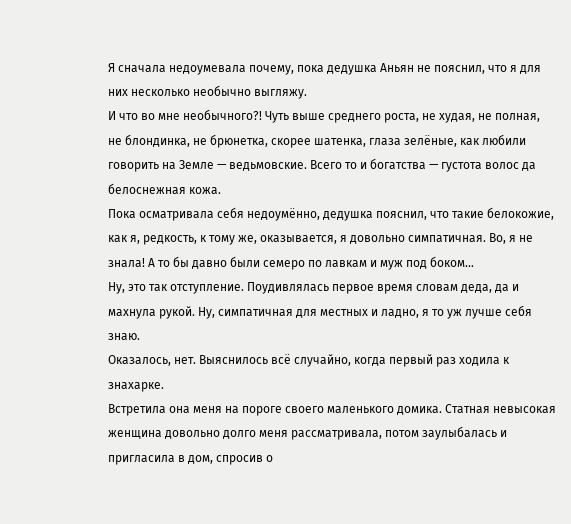Я сначала недоумевала почему, пока дедушка Аньян не пояснил, что я для них несколько необычно выгляжу.
И что во мне необычного?! Чуть выше среднего роста, не худая, не полная, не блондинка, не брюнетка, скорее шатенка, глаза зелёные, как любили говорить на Земле — ведьмовские. Всего то и богатства — густота волос да белоснежная кожа.
Пока осматривала себя недоумённо, дедушка пояснил, что такие белокожие, как я, редкость, к тому же, оказывается, я довольно симпатичная. Во, я не знала! А то бы давно были семеро по лавкам и муж под боком…
Ну, это так отступление. Поудивлялась первое время словам деда, да и махнула рукой. Ну, симпатичная для местных и ладно, я то уж лучше себя знаю.
Оказалось, нет. Выяснилось всё случайно, когда первый раз ходила к знахарке.
Встретила она меня на пороге своего маленького домика. Статная невысокая женщина довольно долго меня рассматривала, потом заулыбалась и пригласила в дом, спросив о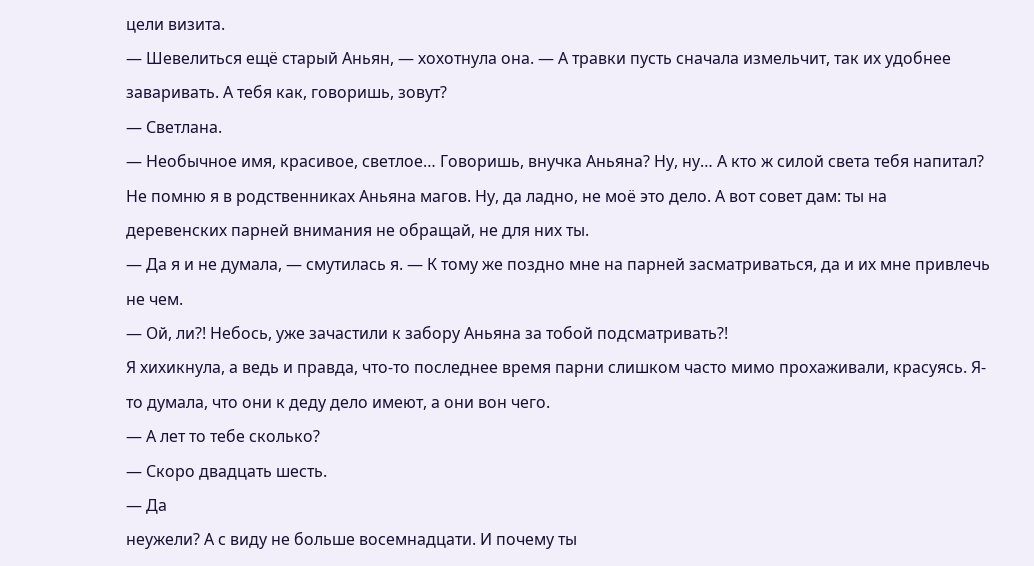цели визита.
— Шевелиться ещё старый Аньян, — хохотнула она. — А травки пусть сначала измельчит, так их удобнее заваривать. А тебя как, говоришь, зовут?
— Светлана.
— Необычное имя, красивое, светлое… Говоришь, внучка Аньяна? Ну, ну… А кто ж силой света тебя напитал? Не помню я в родственниках Аньяна магов. Ну, да ладно, не моё это дело. А вот совет дам: ты на деревенских парней внимания не обращай, не для них ты.
— Да я и не думала, — смутилась я. — К тому же поздно мне на парней засматриваться, да и их мне привлечь не чем.
— Ой, ли?! Небось, уже зачастили к забору Аньяна за тобой подсматривать?!
Я хихикнула, а ведь и правда, что-то последнее время парни слишком часто мимо прохаживали, красуясь. Я-то думала, что они к деду дело имеют, а они вон чего.
— А лет то тебе сколько?
— Скоро двадцать шесть.
— Да
неужели? А с виду не больше восемнадцати. И почему ты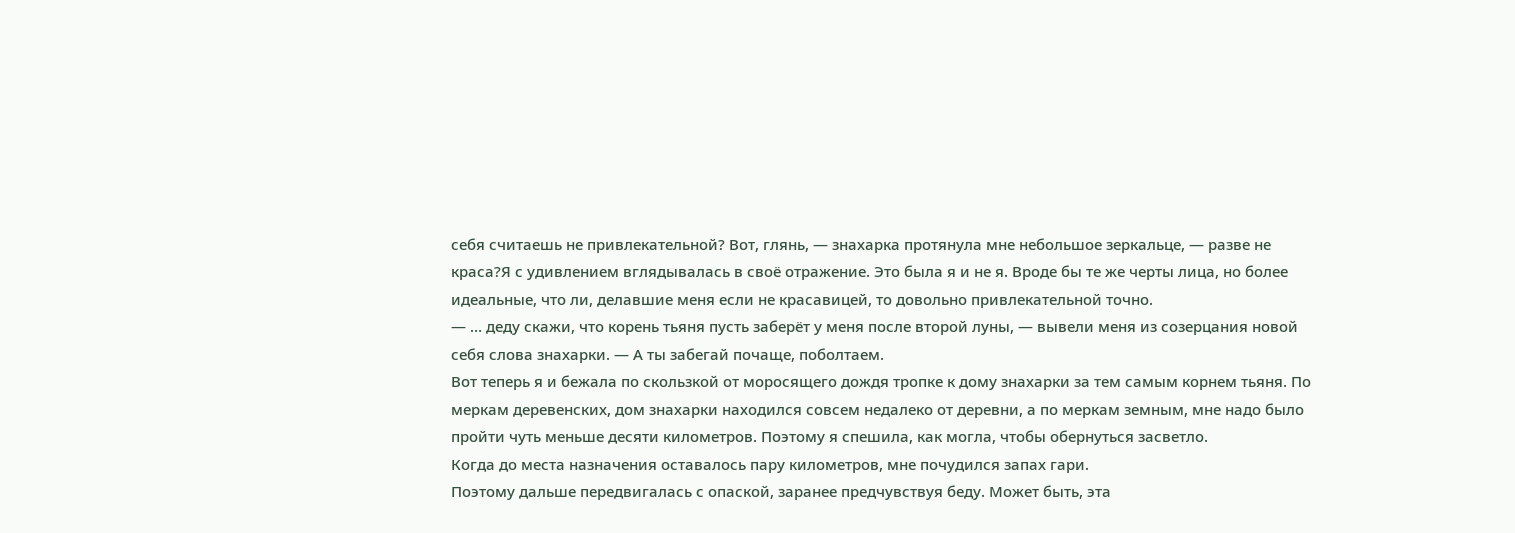себя считаешь не привлекательной? Вот, глянь, — знахарка протянула мне небольшое зеркальце, — разве не краса?Я с удивлением вглядывалась в своё отражение. Это была я и не я. Вроде бы те же черты лица, но более идеальные, что ли, делавшие меня если не красавицей, то довольно привлекательной точно.
— … деду скажи, что корень тьяня пусть заберёт у меня после второй луны, — вывели меня из созерцания новой себя слова знахарки. — А ты забегай почаще, поболтаем.
Вот теперь я и бежала по скользкой от моросящего дождя тропке к дому знахарки за тем самым корнем тьяня. По меркам деревенских, дом знахарки находился совсем недалеко от деревни, а по меркам земным, мне надо было пройти чуть меньше десяти километров. Поэтому я спешила, как могла, чтобы обернуться засветло.
Когда до места назначения оставалось пару километров, мне почудился запах гари.
Поэтому дальше передвигалась с опаской, заранее предчувствуя беду. Может быть, эта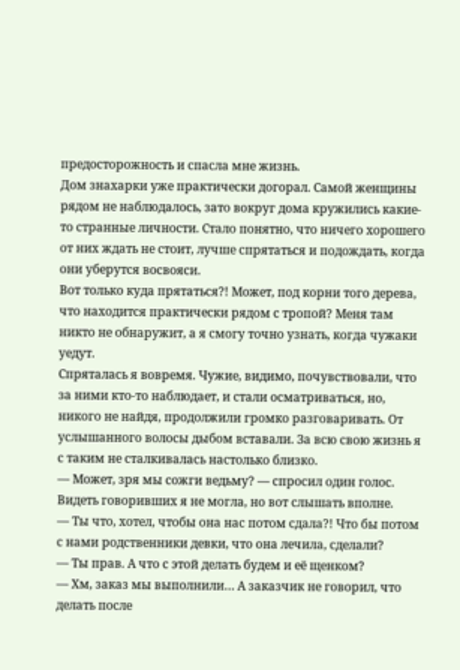предосторожность и спасла мне жизнь.
Дом знахарки уже практически догорал. Самой женщины рядом не наблюдалось, зато вокруг дома кружились какие-то странные личности. Стало понятно, что ничего хорошего от них ждать не стоит, лучше спрятаться и подождать, когда они уберутся восвояси.
Вот только куда прятаться?! Может, под корни того дерева, что находится практически рядом с тропой? Меня там никто не обнаружит, а я смогу точно узнать, когда чужаки уедут.
Спряталась я вовремя. Чужие, видимо, почувствовали, что за ними кто-то наблюдает, и стали осматриваться, но, никого не найдя, продолжили громко разговаривать. От услышанного волосы дыбом вставали. За всю свою жизнь я с таким не сталкивалась настолько близко.
— Может, зря мы сожги ведьму? — спросил один голос.
Видеть говоривших я не могла, но вот слышать вполне.
— Ты что, хотел, чтобы она нас потом сдала?! Что бы потом с нами родственники девки, что она лечила, сделали?
— Ты прав. А что с этой делать будем и её щенком?
— Хм, заказ мы выполнили… А заказчик не говорил, что делать после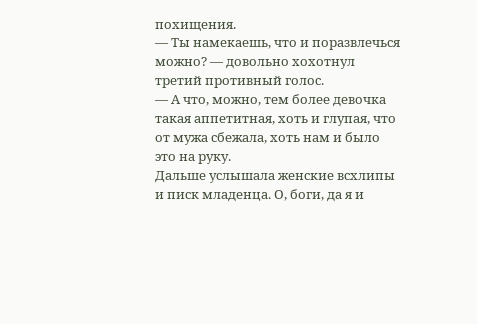похищения.
— Ты намекаешь, что и поразвлечься можно? — довольно хохотнул третий противный голос.
— А что, можно, тем более девочка такая аппетитная, хоть и глупая, что от мужа сбежала, хоть нам и было это на руку.
Дальше услышала женские всхлипы и писк младенца. О, боги, да я и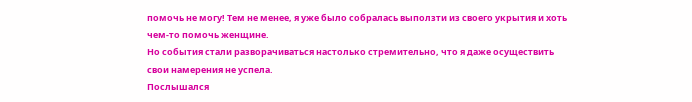помочь не могу! Тем не менее, я уже было собралась выползти из своего укрытия и хоть чем-то помочь женщине.
Но события стали разворачиваться настолько стремительно, что я даже осуществить свои намерения не успела.
Послышался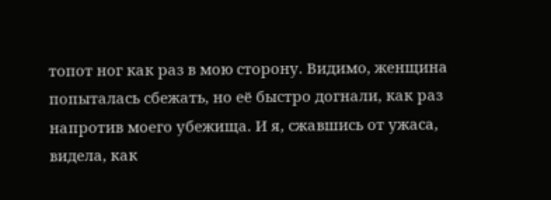топот ног как раз в мою сторону. Видимо, женщина попыталась сбежать, но её быстро догнали, как раз напротив моего убежища. И я, сжавшись от ужаса, видела, как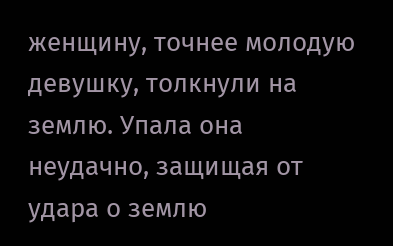женщину, точнее молодую девушку, толкнули на землю. Упала она неудачно, защищая от удара о землю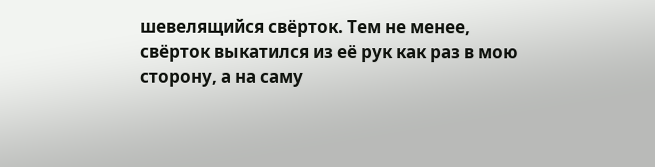шевелящийся свёрток. Тем не менее, свёрток выкатился из её рук как раз в мою сторону, а на саму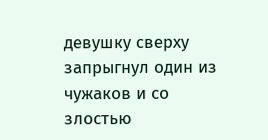девушку сверху запрыгнул один из чужаков и со злостью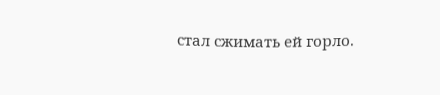стал сжимать ей горло.